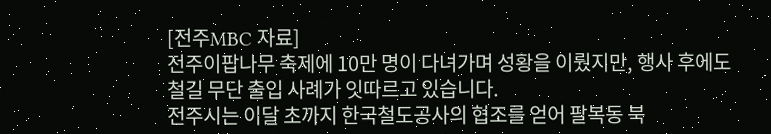[전주MBC 자료]
전주이팝나무 축제에 10만 명이 다녀가며 성황을 이뤘지만, 행사 후에도 철길 무단 출입 사례가 잇따르고 있습니다.
전주시는 이달 초까지 한국철도공사의 협조를 얻어 팔복동 북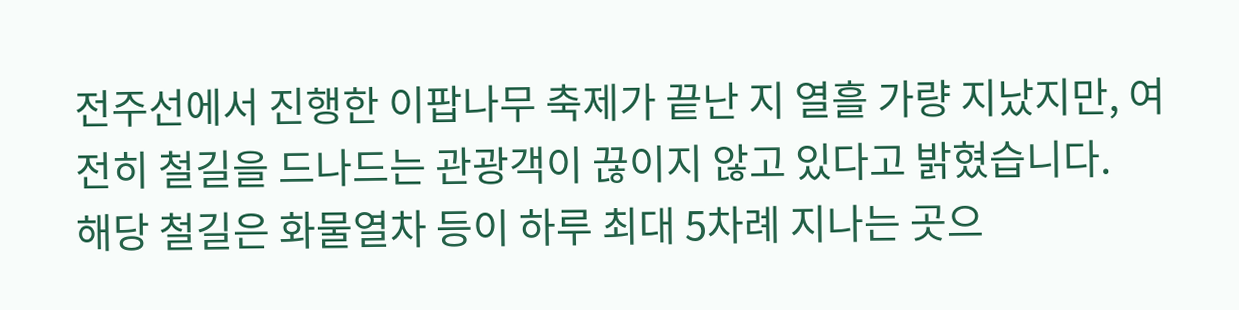전주선에서 진행한 이팝나무 축제가 끝난 지 열흘 가량 지났지만, 여전히 철길을 드나드는 관광객이 끊이지 않고 있다고 밝혔습니다.
해당 철길은 화물열차 등이 하루 최대 5차례 지나는 곳으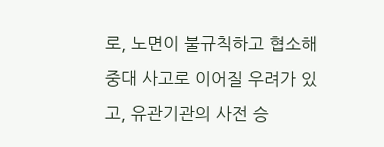로, 노면이 불규칙하고 협소해 중대 사고로 이어질 우려가 있고, 유관기관의 사전 승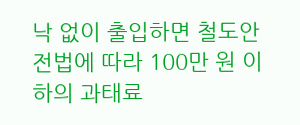낙 없이 출입하면 철도안전법에 따라 100만 원 이하의 과태료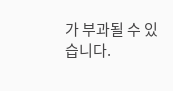가 부과될 수 있습니다.